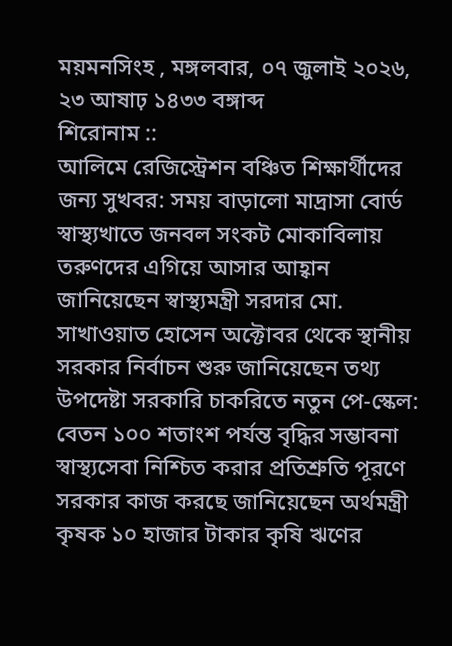ময়মনসিংহ , মঙ্গলবার, ০৭ জুলাই ২০২৬, ২৩ আষাঢ় ১৪৩৩ বঙ্গাব্দ
শিরোনাম ::
আলিমে রেজিস্ট্রেশন বঞ্চিত শিক্ষার্থীদের জন্য সুখবর: সময় বাড়ালো মাদ্রাসা বোর্ড স্বাস্থ্যখাতে জনবল সংকট মোকাবিলায় তরুণদের এগিয়ে আসার আহ্বান জানিয়েছেন স্বাস্থ্যমন্ত্রী সরদার মো. সাখাওয়াত হোসেন অক্টোবর থেকে স্থানীয় সরকার নির্বাচন শুরু জানিয়েছেন তথ্য উপদেষ্টা সরকারি চাকরিতে নতুন পে-স্কেল: বেতন ১০০ শতাংশ পর্যন্ত বৃদ্ধির সম্ভাবনা স্বাস্থ্যসেবা নিশ্চিত করার প্রতিশ্রুতি পূরণে সরকার কাজ করছে জানিয়েছেন অর্থমন্ত্রী কৃষক ১০ হাজার টাকার কৃষি ঋণের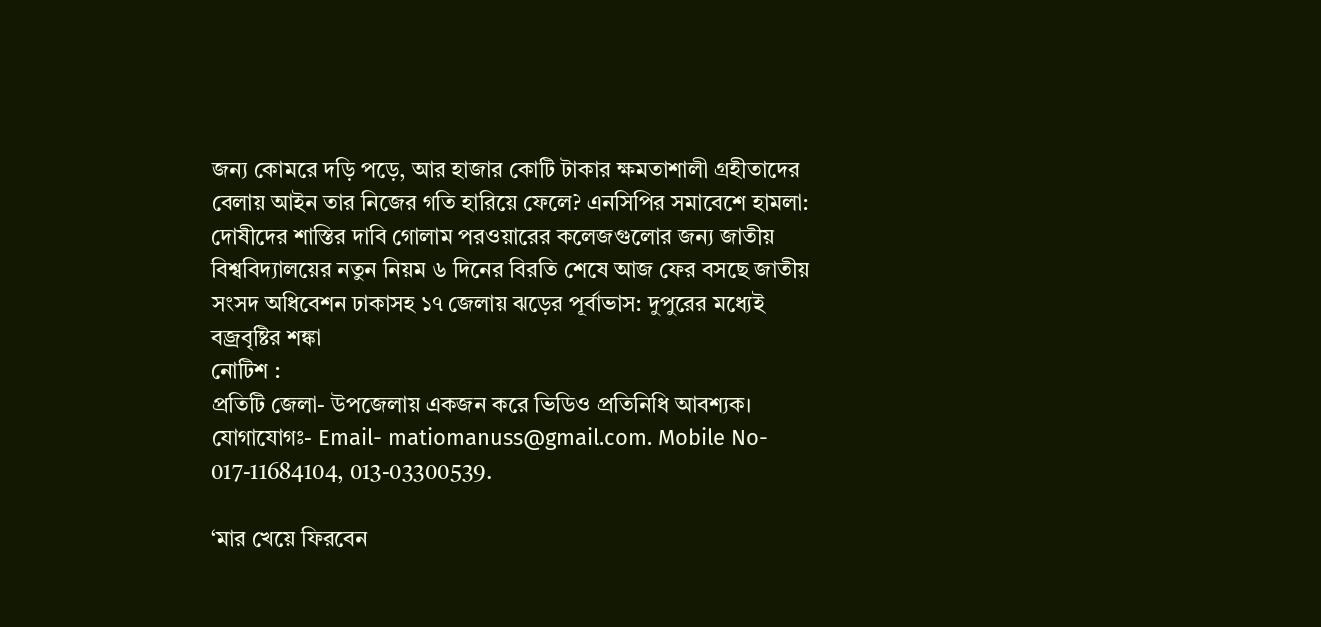জন্য কোমরে দড়ি পড়ে, আর হাজার কোটি টাকার ক্ষমতাশালী গ্রহীতাদের বেলায় আইন তার নিজের গতি হারিয়ে ফেলে? এনসিপির সমাবেশে হামলা: দোষীদের শাস্তির দাবি গোলাম পরওয়ারের কলেজগুলোর জন্য জাতীয় বিশ্ববিদ্যালয়ের নতুন নিয়ম ৬ দিনের বিরতি শেষে আজ ফের বসছে জাতীয় সংসদ অধিবেশন ঢাকাসহ ১৭ জেলায় ঝড়ের পূর্বাভাস: দুপুরের মধ্যেই বজ্রবৃষ্টির শঙ্কা
নোটিশ :
প্রতিটি জেলা- উপজেলায় একজন করে ভিডিও প্রতিনিধি আবশ্যক। যোগাযোগঃ- Email- matiomanuss@gmail.com. Mobile No- 017-11684104, 013-03300539.

‘মার খেয়ে ফিরবেন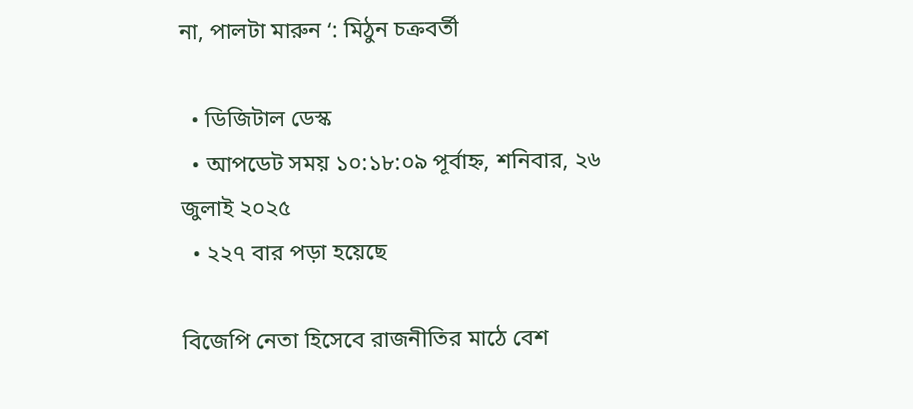না, পালটা মারুন ‘: মিঠুন চক্রবর্তী

  • ডিজিটাল ডেস্ক
  • আপডেট সময় ১০:১৮:০৯ পূর্বাহ্ন, শনিবার, ২৬ জুলাই ২০২৫
  • ২২৭ বার পড়া হয়েছে

বিজেপি নেতা হিসেবে রাজনীতির মাঠে বেশ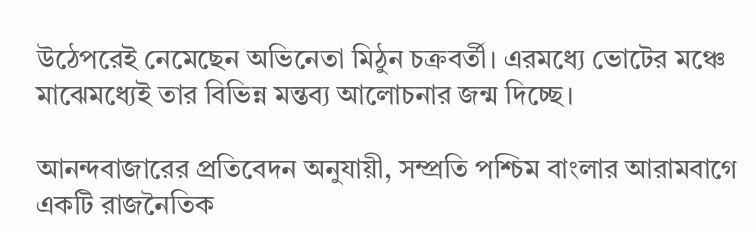উঠেপরেই নেমেছেন অভিনেতা মিঠুন চক্রবর্তী। এরমধ্যে ভোটের মঞ্চে মাঝেমধ্যেই তার বিভিন্ন মন্তব্য আলোচনার জন্ম দিচ্ছে।

আনন্দবাজারের প্রতিবেদন অনুযায়ী, সম্প্রতি পশ্চিম বাংলার আরামবাগে একটি রাজনৈতিক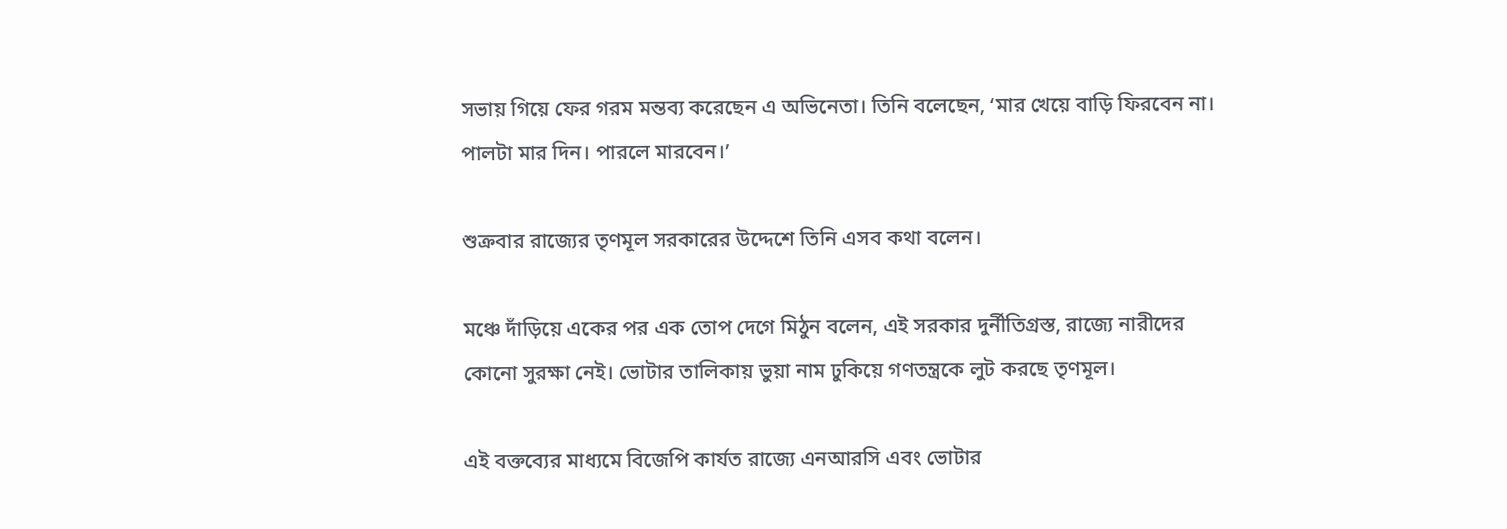সভায় গিয়ে ফের গরম মন্তব্য করেছেন এ অভিনেতা। তিনি বলেছেন, ‘মার খেয়ে বাড়ি ফিরবেন না। পালটা মার দিন। পারলে মারবেন।’

শুক্রবার রাজ্যের তৃণমূল সরকারের উদ্দেশে তিনি এসব কথা বলেন।

মঞ্চে দাঁড়িয়ে একের পর এক তোপ দেগে মিঠুন বলেন, এই সরকার দুর্নীতিগ্রস্ত, রাজ্যে নারীদের কোনো সুরক্ষা নেই। ভোটার তালিকায় ভুয়া নাম ঢুকিয়ে গণতন্ত্রকে লুট করছে তৃণমূল।

এই বক্তব্যের মাধ্যমে বিজেপি কার্যত রাজ্যে এনআরসি এবং ভোটার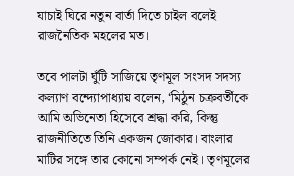যাচাই ঘিরে নতুন বার্তা দিতে চাইল বলেই রাজনৈতিক মহলের মত।

তবে পালটা ঘুঁটি সাজিয়ে তৃণমূল সংসদ সদস্য কল্যাণ বন্দ্যোপাধ্যায় বলেন, ‘মিঠুন চক্রবর্তীকে আমি অভিনেতা হিসেবে শ্রদ্ধা করি, কিন্তু রাজনীতিতে তিনি একজন জোকার। বাংলার মাটির সঙ্গে তার কোনো সম্পর্ক নেই। তৃণমূলের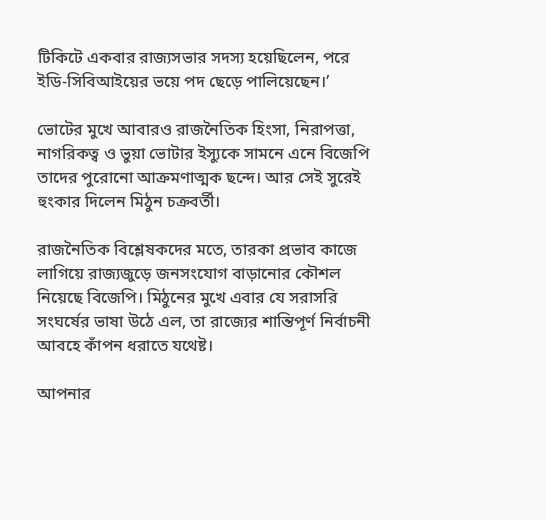টিকিটে একবার রাজ্যসভার সদস্য হয়েছিলেন, পরে ইডি-সিবিআইয়ের ভয়ে পদ ছেড়ে পালিয়েছেন।’

ভোটের মুখে আবারও রাজনৈতিক হিংসা, নিরাপত্তা, নাগরিকত্ব ও ভুয়া ভোটার ইস্যুকে সামনে এনে বিজেপি তাদের পুরোনো আক্রমণাত্মক ছন্দে। আর সেই সুরেই হুংকার দিলেন মিঠুন চক্রবর্তী।

রাজনৈতিক বিশ্লেষকদের মতে, তারকা প্রভাব কাজে লাগিয়ে রাজ্যজুড়ে জনসংযোগ বাড়ানোর কৌশল নিয়েছে বিজেপি। মিঠুনের মুখে এবার যে সরাসরি সংঘর্ষের ভাষা উঠে এল, তা রাজ্যের শান্তিপূর্ণ নির্বাচনী আবহে কাঁপন ধরাতে যথেষ্ট।

আপনার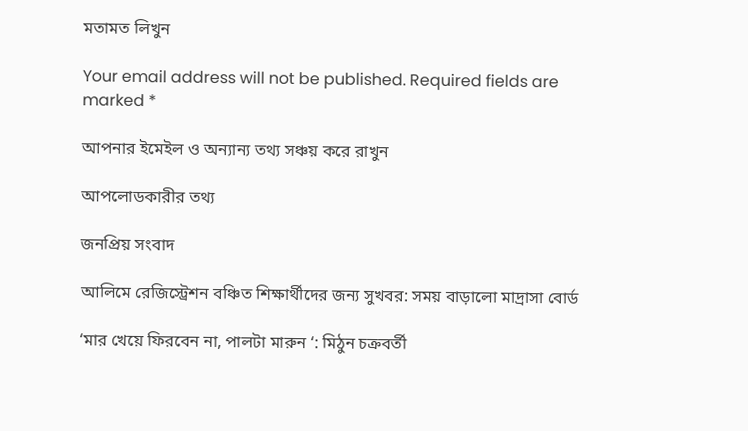মতামত লিখুন

Your email address will not be published. Required fields are marked *

আপনার ইমেইল ও অন্যান্য তথ্য সঞ্চয় করে রাখুন

আপলোডকারীর তথ্য

জনপ্রিয় সংবাদ

আলিমে রেজিস্ট্রেশন বঞ্চিত শিক্ষার্থীদের জন্য সুখবর: সময় বাড়ালো মাদ্রাসা বোর্ড

‘মার খেয়ে ফিরবেন না, পালটা মারুন ‘: মিঠুন চক্রবর্তী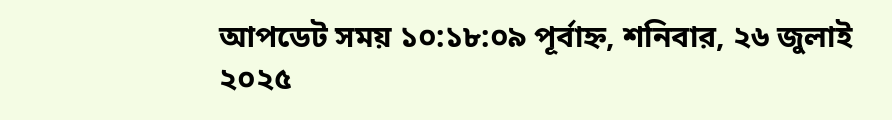আপডেট সময় ১০:১৮:০৯ পূর্বাহ্ন, শনিবার, ২৬ জুলাই ২০২৫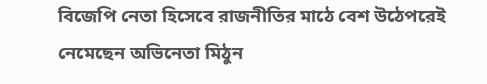বিজেপি নেতা হিসেবে রাজনীতির মাঠে বেশ উঠেপরেই নেমেছেন অভিনেতা মিঠুন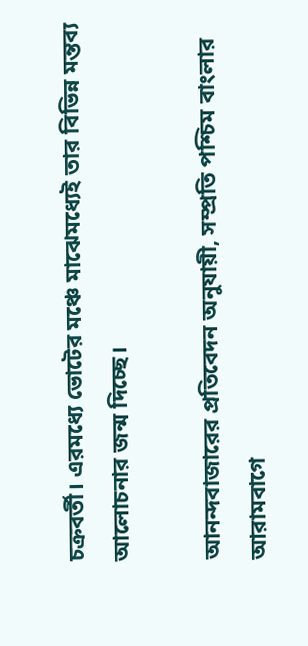চক্রবর্তী। এরমধ্যে ভোটের মঞ্চে মাঝেমধ্যেই তার বিভিন্ন মন্তব্য আলোচনার জন্ম দিচ্ছে।

আনন্দবাজারের প্রতিবেদন অনুযায়ী, সম্প্রতি পশ্চিম বাংলার আরামবাগে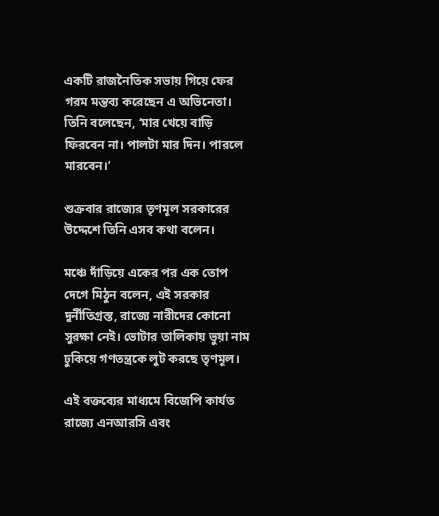একটি রাজনৈতিক সভায় গিয়ে ফের গরম মন্তব্য করেছেন এ অভিনেতা। তিনি বলেছেন, ‘মার খেয়ে বাড়ি ফিরবেন না। পালটা মার দিন। পারলে মারবেন।’

শুক্রবার রাজ্যের তৃণমূল সরকারের উদ্দেশে তিনি এসব কথা বলেন।

মঞ্চে দাঁড়িয়ে একের পর এক তোপ দেগে মিঠুন বলেন, এই সরকার দুর্নীতিগ্রস্ত, রাজ্যে নারীদের কোনো সুরক্ষা নেই। ভোটার তালিকায় ভুয়া নাম ঢুকিয়ে গণতন্ত্রকে লুট করছে তৃণমূল।

এই বক্তব্যের মাধ্যমে বিজেপি কার্যত রাজ্যে এনআরসি এবং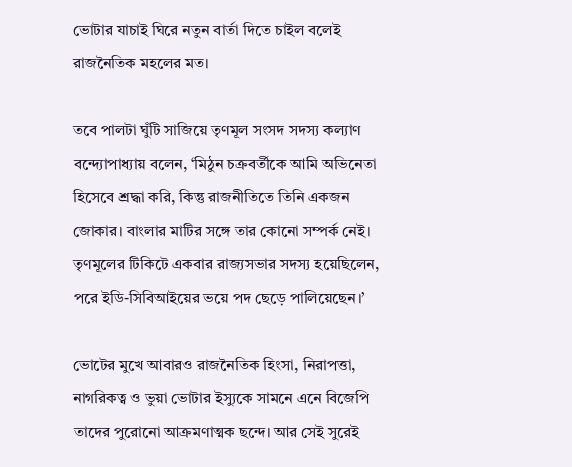ভোটার যাচাই ঘিরে নতুন বার্তা দিতে চাইল বলেই রাজনৈতিক মহলের মত।

তবে পালটা ঘুঁটি সাজিয়ে তৃণমূল সংসদ সদস্য কল্যাণ বন্দ্যোপাধ্যায় বলেন, ‘মিঠুন চক্রবর্তীকে আমি অভিনেতা হিসেবে শ্রদ্ধা করি, কিন্তু রাজনীতিতে তিনি একজন জোকার। বাংলার মাটির সঙ্গে তার কোনো সম্পর্ক নেই। তৃণমূলের টিকিটে একবার রাজ্যসভার সদস্য হয়েছিলেন, পরে ইডি-সিবিআইয়ের ভয়ে পদ ছেড়ে পালিয়েছেন।’

ভোটের মুখে আবারও রাজনৈতিক হিংসা, নিরাপত্তা, নাগরিকত্ব ও ভুয়া ভোটার ইস্যুকে সামনে এনে বিজেপি তাদের পুরোনো আক্রমণাত্মক ছন্দে। আর সেই সুরেই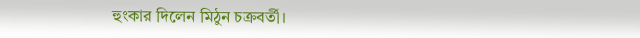হুংকার দিলেন মিঠুন চক্রবর্তী।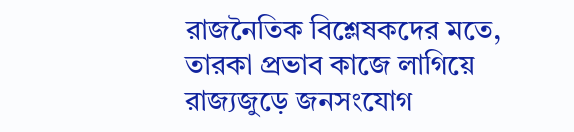রাজনৈতিক বিশ্লেষকদের মতে, তারকা প্রভাব কাজে লাগিয়ে রাজ্যজুড়ে জনসংযোগ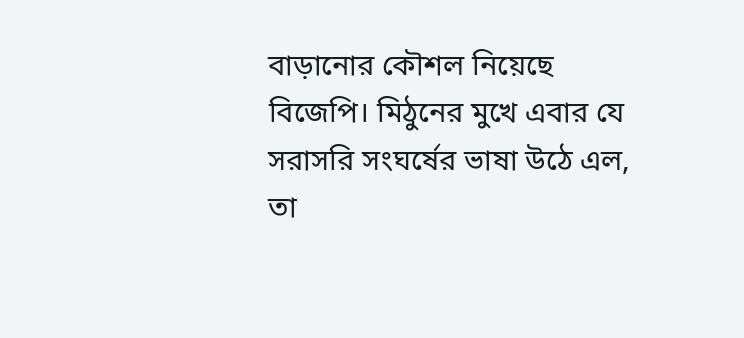বাড়ানোর কৌশল নিয়েছে বিজেপি। মিঠুনের মুখে এবার যে সরাসরি সংঘর্ষের ভাষা উঠে এল, তা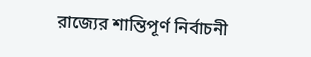রাজ্যের শান্তিপূর্ণ নির্বাচনী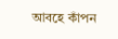আবহে কাঁপন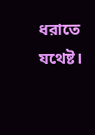ধরাতে যথেষ্ট।